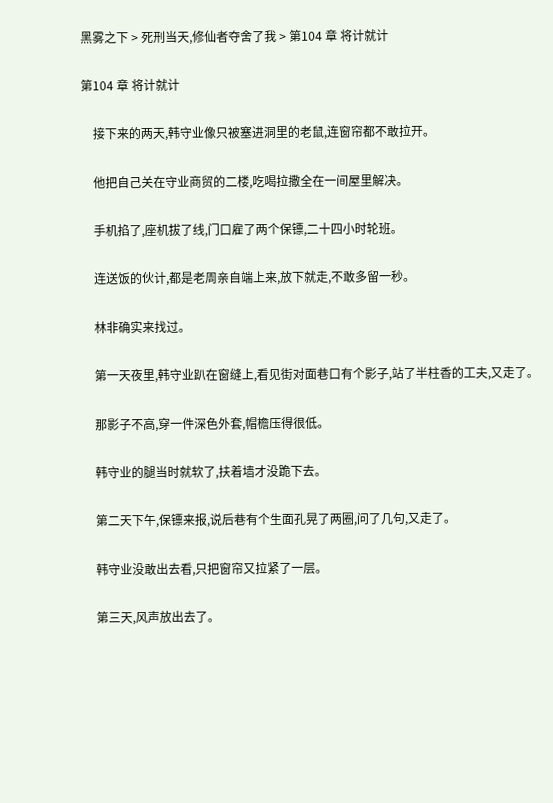黑雾之下 > 死刑当天,修仙者夺舍了我 > 第104 章 将计就计

第104 章 将计就计

    接下来的两天,韩守业像只被塞进洞里的老鼠,连窗帘都不敢拉开。

    他把自己关在守业商贸的二楼,吃喝拉撒全在一间屋里解决。

    手机掐了,座机拔了线,门口雇了两个保镖,二十四小时轮班。

    连送饭的伙计,都是老周亲自端上来,放下就走,不敢多留一秒。

    林非确实来找过。

    第一天夜里,韩守业趴在窗缝上,看见街对面巷口有个影子,站了半柱香的工夫,又走了。

    那影子不高,穿一件深色外套,帽檐压得很低。

    韩守业的腿当时就软了,扶着墙才没跪下去。

    第二天下午,保镖来报,说后巷有个生面孔晃了两圈,问了几句,又走了。

    韩守业没敢出去看,只把窗帘又拉紧了一层。

    第三天,风声放出去了。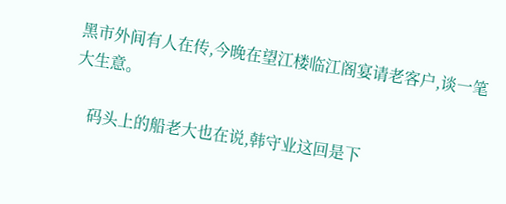黑市外间有人在传,今晚在望江楼临江阁宴请老客户,谈一笔大生意。

    码头上的船老大也在说,韩守业这回是下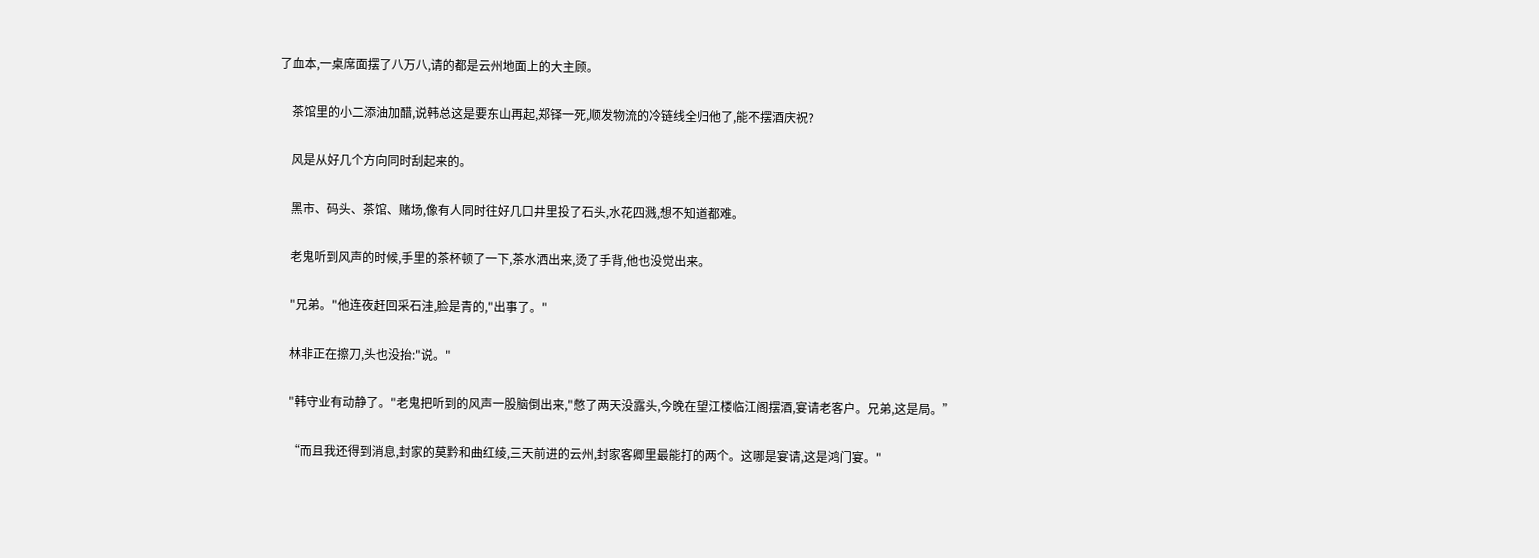了血本,一桌席面摆了八万八,请的都是云州地面上的大主顾。

    茶馆里的小二添油加醋,说韩总这是要东山再起,郑铎一死,顺发物流的冷链线全归他了,能不摆酒庆祝?

    风是从好几个方向同时刮起来的。

    黑市、码头、茶馆、赌场,像有人同时往好几口井里投了石头,水花四溅,想不知道都难。

    老鬼听到风声的时候,手里的茶杯顿了一下,茶水洒出来,烫了手背,他也没觉出来。

    "兄弟。"他连夜赶回采石洼,脸是青的,"出事了。"

    林非正在擦刀,头也没抬:"说。"

    "韩守业有动静了。"老鬼把听到的风声一股脑倒出来,"憋了两天没露头,今晚在望江楼临江阁摆酒,宴请老客户。兄弟,这是局。”

    “而且我还得到消息,封家的莫黔和曲红绫,三天前进的云州,封家客卿里最能打的两个。这哪是宴请,这是鸿门宴。"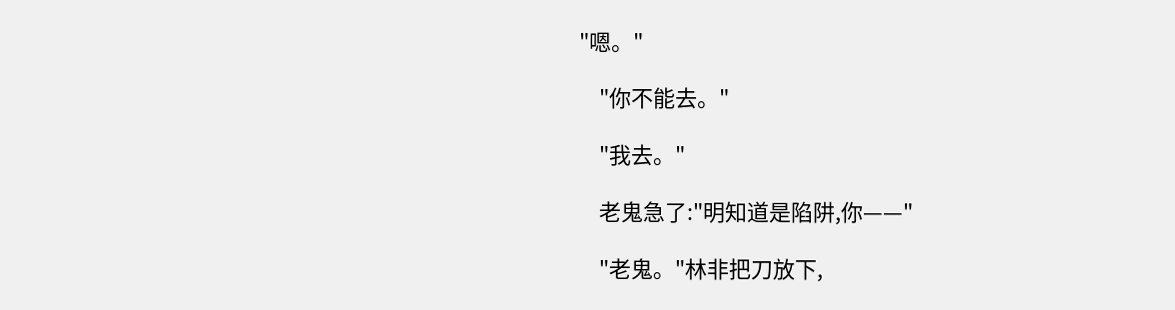"嗯。"

    "你不能去。"

    "我去。"

    老鬼急了:"明知道是陷阱,你——"

    "老鬼。"林非把刀放下,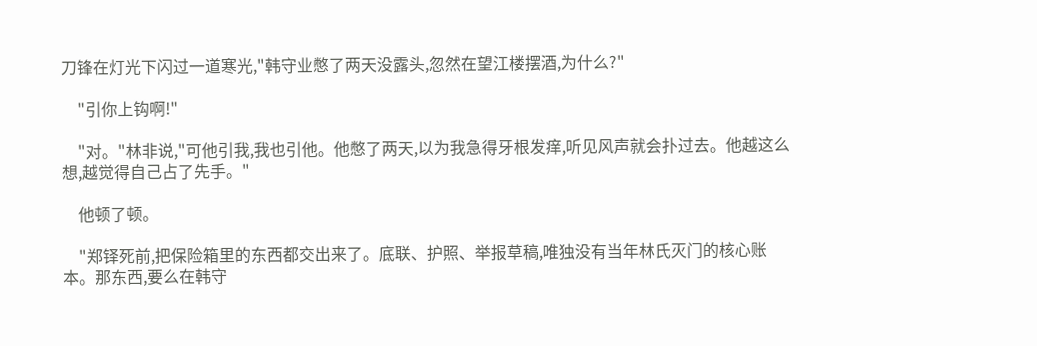刀锋在灯光下闪过一道寒光,"韩守业憋了两天没露头,忽然在望江楼摆酒,为什么?"

    "引你上钩啊!"

    "对。"林非说,"可他引我,我也引他。他憋了两天,以为我急得牙根发痒,听见风声就会扑过去。他越这么想,越觉得自己占了先手。"

    他顿了顿。

    "郑铎死前,把保险箱里的东西都交出来了。底联、护照、举报草稿,唯独没有当年林氏灭门的核心账本。那东西,要么在韩守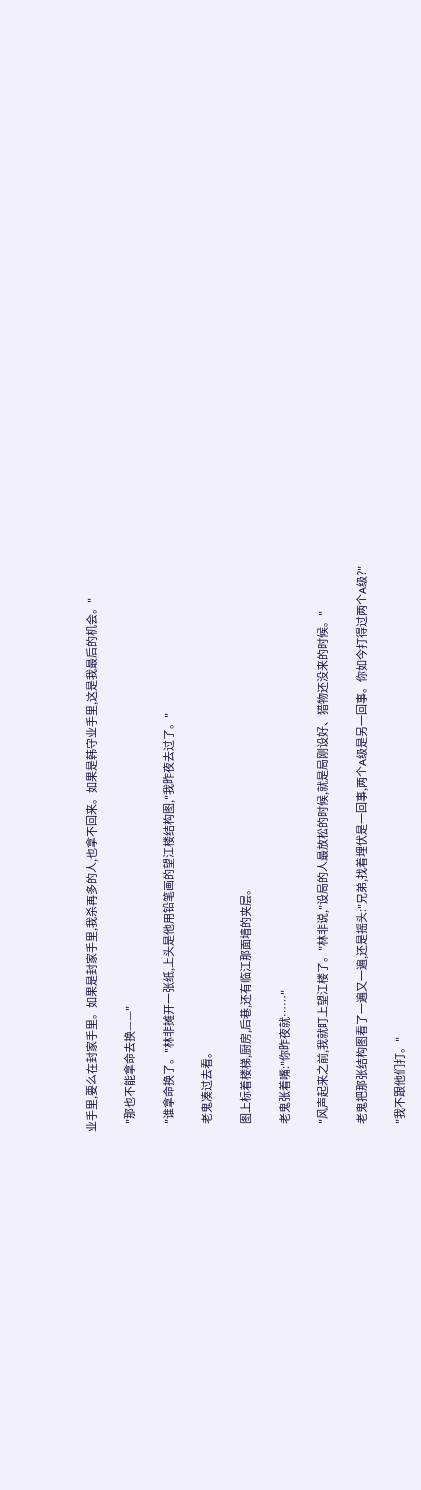业手里,要么在封家手里。如果是封家手里,我杀再多的人,也拿不回来。如果是韩守业手里,这是我最后的机会。"

    "那也不能拿命去换——"

    "谁拿命换了。"林非摊开一张纸,上头是他用铅笔画的望江楼结构图,"我昨夜去过了。"

    老鬼凑过去看。

    图上标着楼梯,厨房,后巷,还有临江那面墙的夹层。

    老鬼张着嘴:"你昨夜就……"

    "风声起来之前,我就盯上望江楼了。"林非说,"设局的人最放松的时候,就是局刚设好、猎物还没来的时候。"

    老鬼把那张结构图看了一遍又一遍,还是摇头:"兄弟,找着埋伏是一回事,两个A级是另一回事。你如今打得过两个A级?"

    "我不跟他们打。"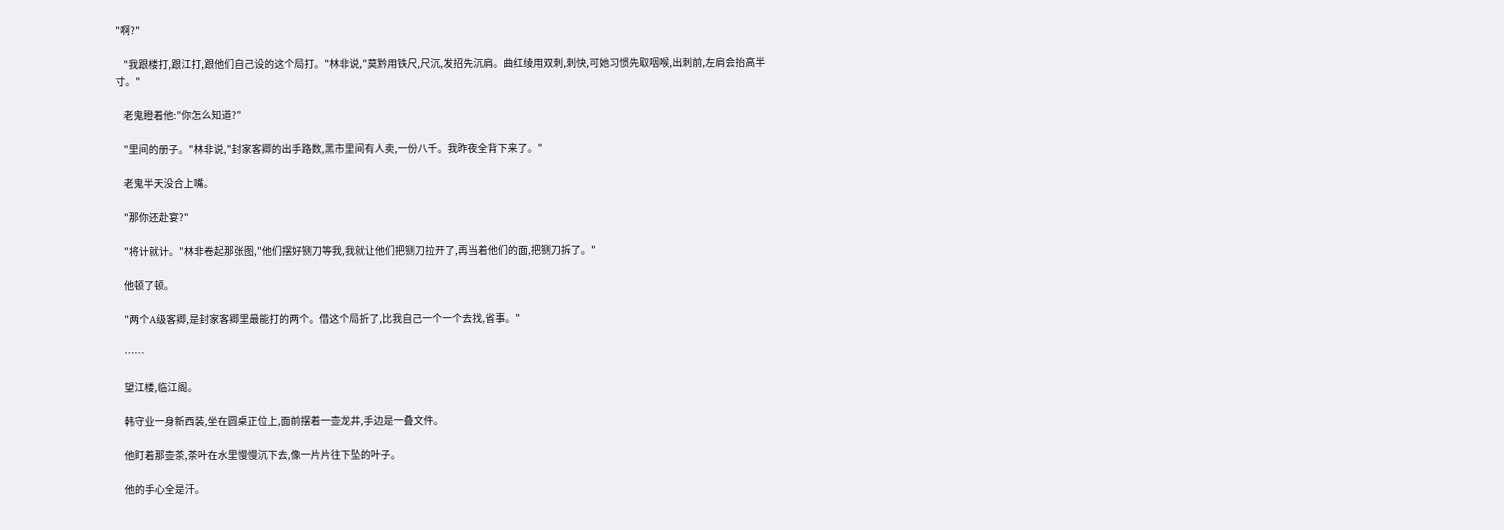"啊?"

    "我跟楼打,跟江打,跟他们自己设的这个局打。"林非说,"莫黔用铁尺,尺沉,发招先沉肩。曲红绫用双刺,刺快,可她习惯先取咽喉,出刺前,左肩会抬高半寸。"

    老鬼瞪着他:"你怎么知道?"

    "里间的册子。"林非说,"封家客卿的出手路数,黑市里间有人卖,一份八千。我昨夜全背下来了。"

    老鬼半天没合上嘴。

    "那你还赴宴?"

    "将计就计。"林非卷起那张图,"他们摆好铡刀等我,我就让他们把铡刀拉开了,再当着他们的面,把铡刀拆了。"

    他顿了顿。

    "两个A级客卿,是封家客卿里最能打的两个。借这个局折了,比我自己一个一个去找,省事。"

    ……

    望江楼,临江阁。

    韩守业一身新西装,坐在圆桌正位上,面前摆着一壶龙井,手边是一叠文件。

    他盯着那壶茶,茶叶在水里慢慢沉下去,像一片片往下坠的叶子。

    他的手心全是汗。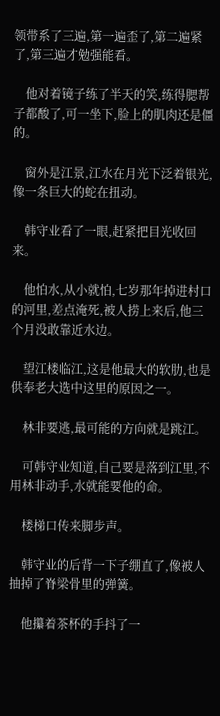领带系了三遍,第一遍歪了,第二遍紧了,第三遍才勉强能看。

    他对着镜子练了半天的笑,练得腮帮子都酸了,可一坐下,脸上的肌肉还是僵的。

    窗外是江景,江水在月光下泛着银光,像一条巨大的蛇在扭动。

    韩守业看了一眼,赶紧把目光收回来。

    他怕水,从小就怕,七岁那年掉进村口的河里,差点淹死,被人捞上来后,他三个月没敢靠近水边。

    望江楼临江,这是他最大的软肋,也是供奉老大选中这里的原因之一。

    林非要逃,最可能的方向就是跳江。

    可韩守业知道,自己要是落到江里,不用林非动手,水就能要他的命。

    楼梯口传来脚步声。

    韩守业的后背一下子绷直了,像被人抽掉了脊梁骨里的弹簧。

    他攥着茶杯的手抖了一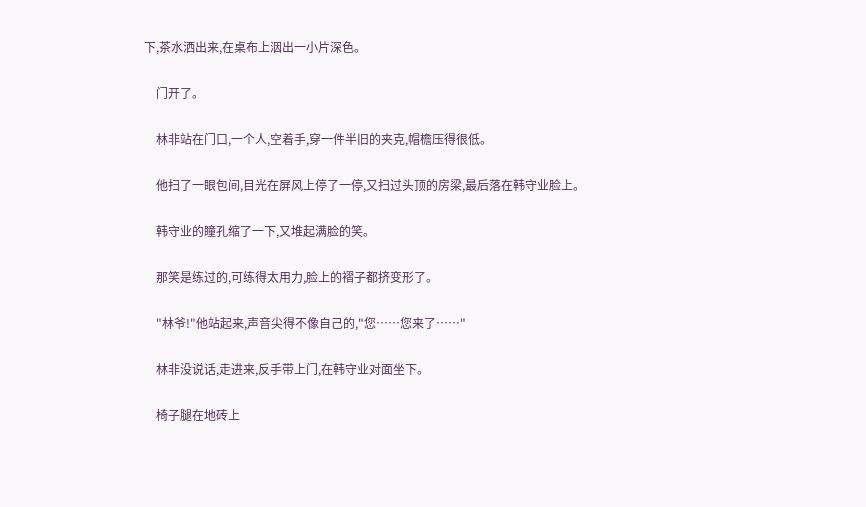下,茶水洒出来,在桌布上洇出一小片深色。

    门开了。

    林非站在门口,一个人,空着手,穿一件半旧的夹克,帽檐压得很低。

    他扫了一眼包间,目光在屏风上停了一停,又扫过头顶的房梁,最后落在韩守业脸上。

    韩守业的瞳孔缩了一下,又堆起满脸的笑。

    那笑是练过的,可练得太用力,脸上的褶子都挤变形了。

    "林爷!"他站起来,声音尖得不像自己的,"您……您来了……"

    林非没说话,走进来,反手带上门,在韩守业对面坐下。

    椅子腿在地砖上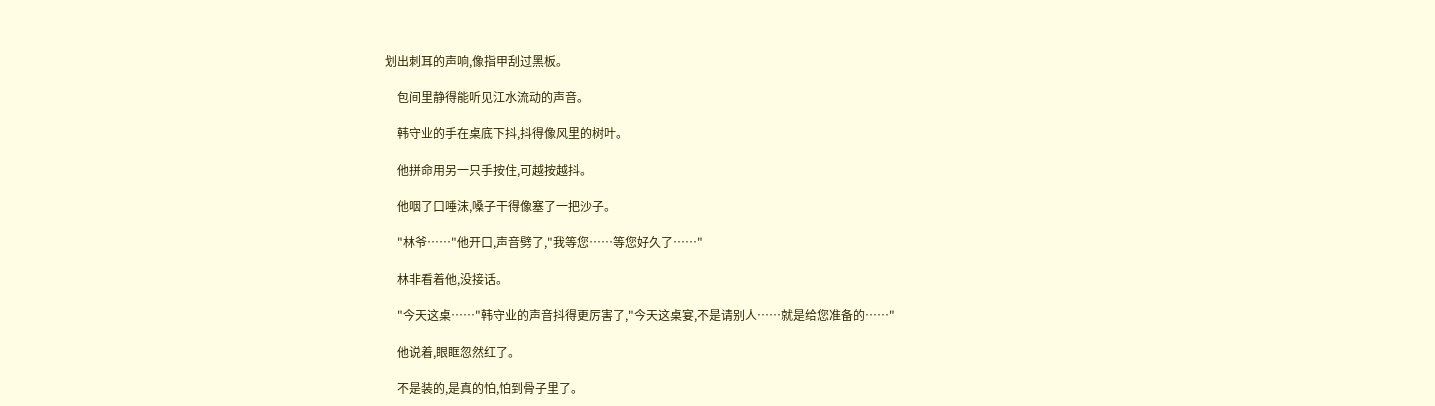划出刺耳的声响,像指甲刮过黑板。

    包间里静得能听见江水流动的声音。

    韩守业的手在桌底下抖,抖得像风里的树叶。

    他拼命用另一只手按住,可越按越抖。

    他咽了口唾沫,嗓子干得像塞了一把沙子。

    "林爷……"他开口,声音劈了,"我等您……等您好久了……"

    林非看着他,没接话。

    "今天这桌……"韩守业的声音抖得更厉害了,"今天这桌宴,不是请别人……就是给您准备的……"

    他说着,眼眶忽然红了。

    不是装的,是真的怕,怕到骨子里了。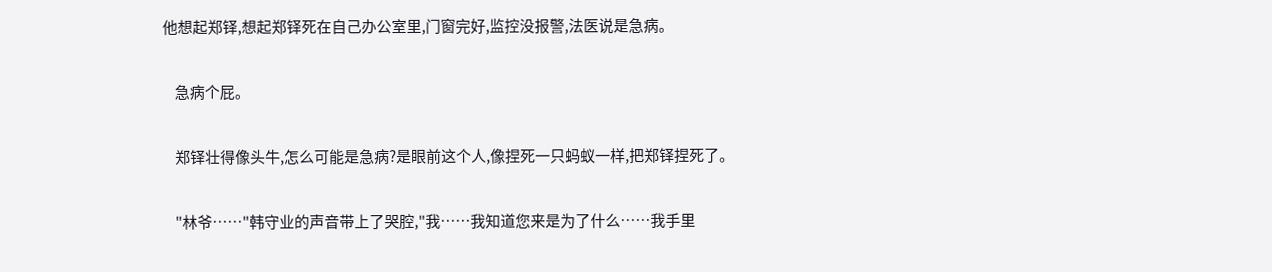他想起郑铎,想起郑铎死在自己办公室里,门窗完好,监控没报警,法医说是急病。

    急病个屁。

    郑铎壮得像头牛,怎么可能是急病?是眼前这个人,像捏死一只蚂蚁一样,把郑铎捏死了。

    "林爷……"韩守业的声音带上了哭腔,"我……我知道您来是为了什么……我手里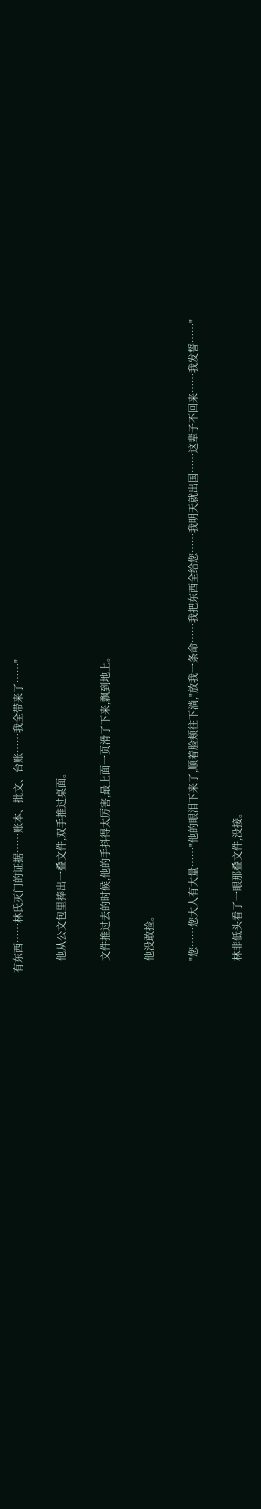有东西……林氏灭门的证据……账本、批文、台账……我全带来了……"

    他从公文包里捧出一叠文件,双手推过桌面。

    文件推过去的时候,他的手抖得太厉害,最上面一页滑了下来,飘到地上。

    他没敢捡。

    "您……您大人有大量……"他的眼泪下来了,顺着脸颊往下淌,"放我一条命……我把东西全给您……我明天就出国……这辈子不回来……我发誓……"

    林非低头看了一眼那叠文件,没接。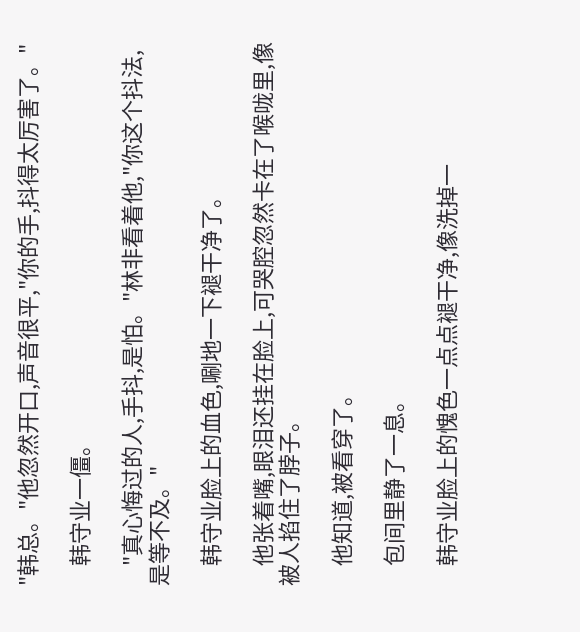"韩总。"他忽然开口,声音很平,"你的手,抖得太厉害了。"

    韩守业一僵。

    "真心悔过的人,手抖,是怕。"林非看着他,"你这个抖法,是等不及。"

    韩守业脸上的血色,唰地一下褪干净了。

    他张着嘴,眼泪还挂在脸上,可哭腔忽然卡在了喉咙里,像被人掐住了脖子。

    他知道,被看穿了。

    包间里静了一息。

    韩守业脸上的愧色一点点褪干净,像洗掉一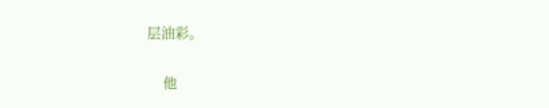层油彩。

    他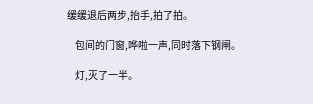缓缓退后两步,抬手,拍了拍。

    包间的门窗,哗啦一声,同时落下钢闸。

    灯,灭了一半。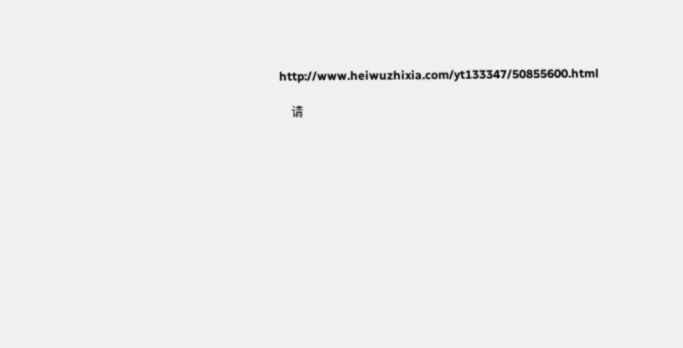http://www.heiwuzhixia.com/yt133347/50855600.html

    请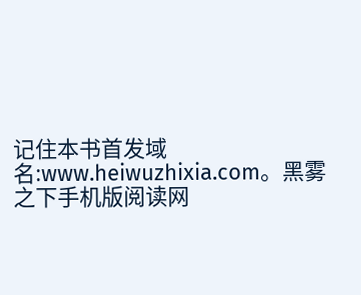记住本书首发域名:www.heiwuzhixia.com。黑雾之下手机版阅读网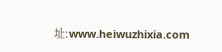址:www.heiwuzhixia.com